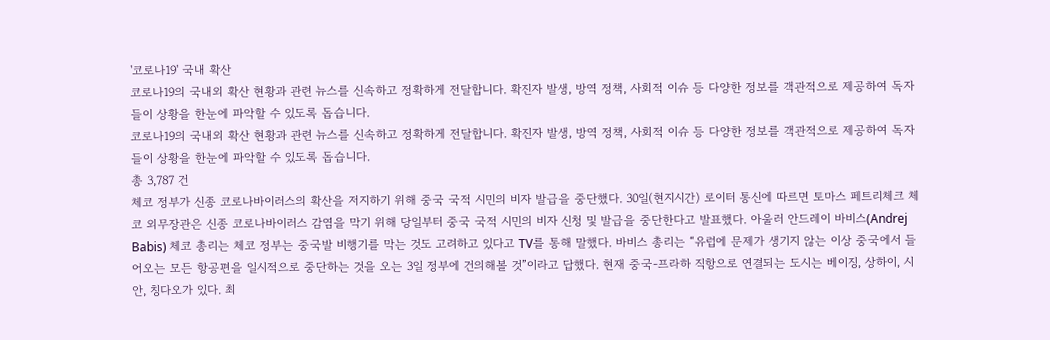'코로나19' 국내 확산
코로나19의 국내외 확산 현황과 관련 뉴스를 신속하고 정확하게 전달합니다. 확진자 발생, 방역 정책, 사회적 이슈 등 다양한 정보를 객관적으로 제공하여 독자들이 상황을 한눈에 파악할 수 있도록 돕습니다.
코로나19의 국내외 확산 현황과 관련 뉴스를 신속하고 정확하게 전달합니다. 확진자 발생, 방역 정책, 사회적 이슈 등 다양한 정보를 객관적으로 제공하여 독자들이 상황을 한눈에 파악할 수 있도록 돕습니다.
총 3,787 건
체코 정부가 신종 코로나바이러스의 확산을 저지하기 위해 중국 국적 시민의 비자 발급을 중단했다. 30일(현지시간) 로이터 통신에 따르면 토마스 페트리체크 체코 외무장관은 신종 코로나바이러스 감염을 막기 위해 당일부터 중국 국적 시민의 비자 신청 및 발급을 중단한다고 발표했다. 아울러 안드레이 바비스(Andrej Babis) 체코 총리는 체코 정부는 중국발 비행기를 막는 것도 고려하고 있다고 TV를 통해 말했다. 바비스 총리는 “유럽에 문제가 생기지 않는 이상 중국에서 들어오는 모든 항공편을 일시적으로 중단하는 것을 오는 3일 정부에 건의해볼 것”이라고 답했다. 현재 중국-프라하 직항으로 연결되는 도시는 베이징, 상하이, 시안, 칭다오가 있다. 최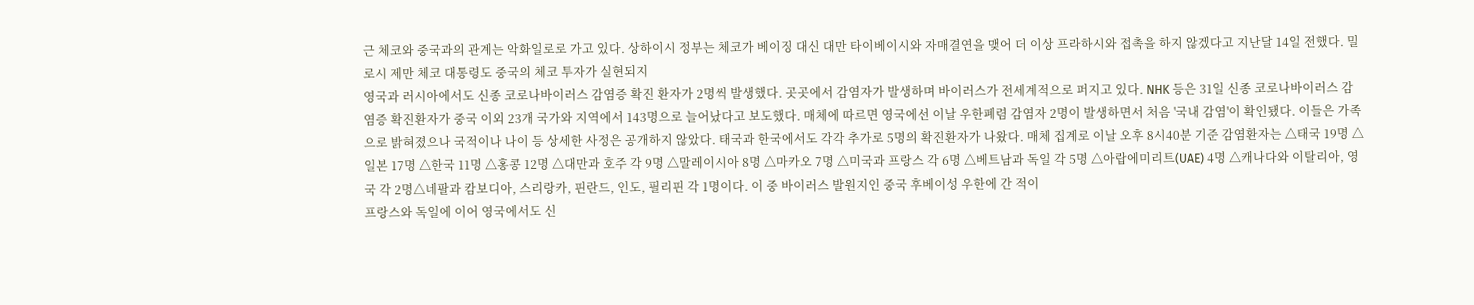근 체코와 중국과의 관계는 악화일로로 가고 있다. 상하이시 정부는 체코가 베이징 대신 대만 타이베이시와 자매결연을 맺어 더 이상 프라하시와 접촉을 하지 않겠다고 지난달 14일 전했다. 밀로시 제만 체코 대통령도 중국의 체코 투자가 실현되지
영국과 러시아에서도 신종 코로나바이러스 감염증 확진 환자가 2명씩 발생했다. 곳곳에서 감염자가 발생하며 바이러스가 전세계적으로 퍼지고 있다. NHK 등은 31일 신종 코로나바이러스 감염증 확진환자가 중국 이외 23개 국가와 지역에서 143명으로 늘어났다고 보도했다. 매체에 따르면 영국에선 이날 우한폐렴 감염자 2명이 발생하면서 처음 '국내 감염'이 확인됐다. 이들은 가족으로 밝혀졌으나 국적이나 나이 등 상세한 사정은 공개하지 않았다. 태국과 한국에서도 각각 추가로 5명의 확진환자가 나왔다. 매체 집계로 이날 오후 8시40분 기준 감염환자는 △태국 19명 △일본 17명 △한국 11명 △홍콩 12명 △대만과 호주 각 9명 △말레이시아 8명 △마카오 7명 △미국과 프랑스 각 6명 △베트남과 독일 각 5명 △아랍에미리트(UAE) 4명 △캐나다와 이탈리아, 영국 각 2명△네팔과 캄보디아, 스리랑카, 핀란드, 인도, 필리핀 각 1명이다. 이 중 바이러스 발원지인 중국 후베이성 우한에 간 적이
프랑스와 독일에 이어 영국에서도 신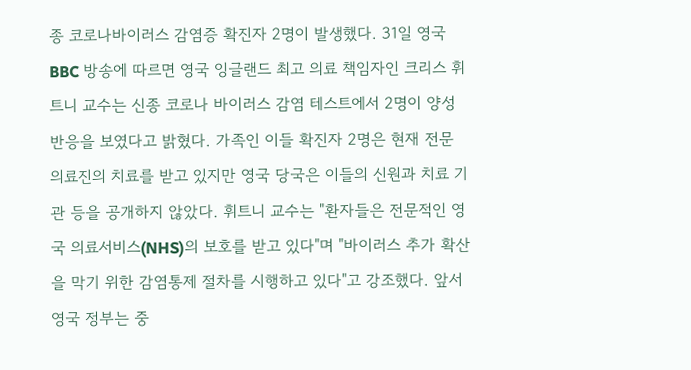종 코로나바이러스 감염증 확진자 2명이 발생했다. 31일 영국 BBC 방송에 따르면 영국 잉글랜드 최고 의료 책임자인 크리스 휘트니 교수는 신종 코로나 바이러스 감염 테스트에서 2명이 양성 반응을 보였다고 밝혔다. 가족인 이들 확진자 2명은 현재 전문 의료진의 치료를 받고 있지만 영국 당국은 이들의 신원과 치료 기관 등을 공개하지 않았다. 휘트니 교수는 "환자들은 전문적인 영국 의료서비스(NHS)의 보호를 받고 있다"며 "바이러스 추가 확산을 막기 위한 감염통제 절차를 시행하고 있다"고 강조했다. 앞서 영국 정부는 중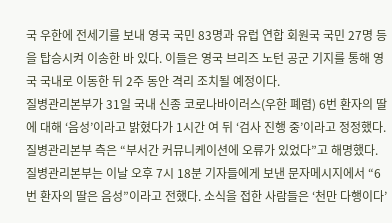국 우한에 전세기를 보내 영국 국민 83명과 유럽 연합 회원국 국민 27명 등을 탑승시켜 이송한 바 있다. 이들은 영국 브리즈 노턴 공군 기지를 통해 영국 국내로 이동한 뒤 2주 동안 격리 조치될 예정이다.
질병관리본부가 31일 국내 신종 코로나바이러스(우한 폐렴) 6번 환자의 딸에 대해 ‘음성’이라고 밝혔다가 1시간 여 뒤 ‘검사 진행 중’이라고 정정했다. 질병관리본부 측은 “부서간 커뮤니케이션에 오류가 있었다”고 해명했다. 질병관리본부는 이날 오후 7시 18분 기자들에게 보낸 문자메시지에서 “6번 환자의 딸은 음성”이라고 전했다. 소식을 접한 사람들은 ‘천만 다행이다’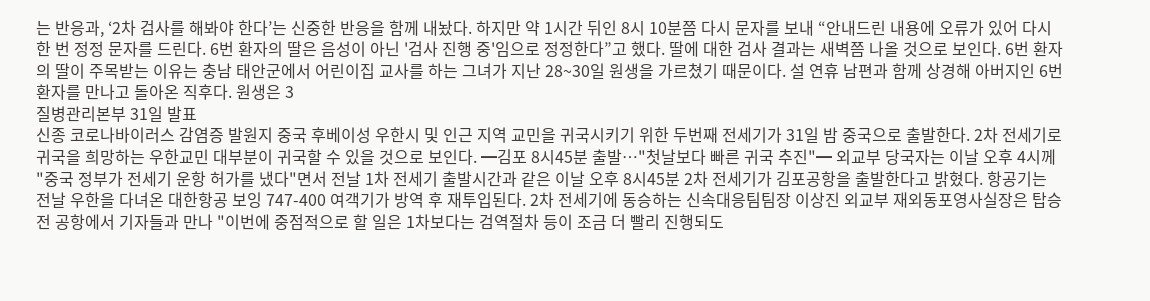는 반응과, ‘2차 검사를 해봐야 한다’는 신중한 반응을 함께 내놨다. 하지만 약 1시간 뒤인 8시 10분쯤 다시 문자를 보내 “안내드린 내용에 오류가 있어 다시 한 번 정정 문자를 드린다. 6번 환자의 딸은 음성이 아닌 '검사 진행 중'임으로 정정한다”고 했다. 딸에 대한 검사 결과는 새벽쯤 나올 것으로 보인다. 6번 환자의 딸이 주목받는 이유는 충남 태안군에서 어린이집 교사를 하는 그녀가 지난 28~30일 원생을 가르쳤기 때문이다. 설 연휴 남편과 함께 상경해 아버지인 6번 환자를 만나고 돌아온 직후다. 원생은 3
질병관리본부 31일 발표
신종 코로나바이러스 감염증 발원지 중국 후베이성 우한시 및 인근 지역 교민을 귀국시키기 위한 두번째 전세기가 31일 밤 중국으로 출발한다. 2차 전세기로 귀국을 희망하는 우한교민 대부분이 귀국할 수 있을 것으로 보인다. ━김포 8시45분 출발…"첫날보다 빠른 귀국 추진"━ 외교부 당국자는 이날 오후 4시께 "중국 정부가 전세기 운항 허가를 냈다"면서 전날 1차 전세기 출발시간과 같은 이날 오후 8시45분 2차 전세기가 김포공항을 출발한다고 밝혔다. 항공기는 전날 우한을 다녀온 대한항공 보잉 747-400 여객기가 방역 후 재투입된다. 2차 전세기에 동승하는 신속대응팀팀장 이상진 외교부 재외동포영사실장은 탑승 전 공항에서 기자들과 만나 "이번에 중점적으로 할 일은 1차보다는 검역절차 등이 조금 더 빨리 진행되도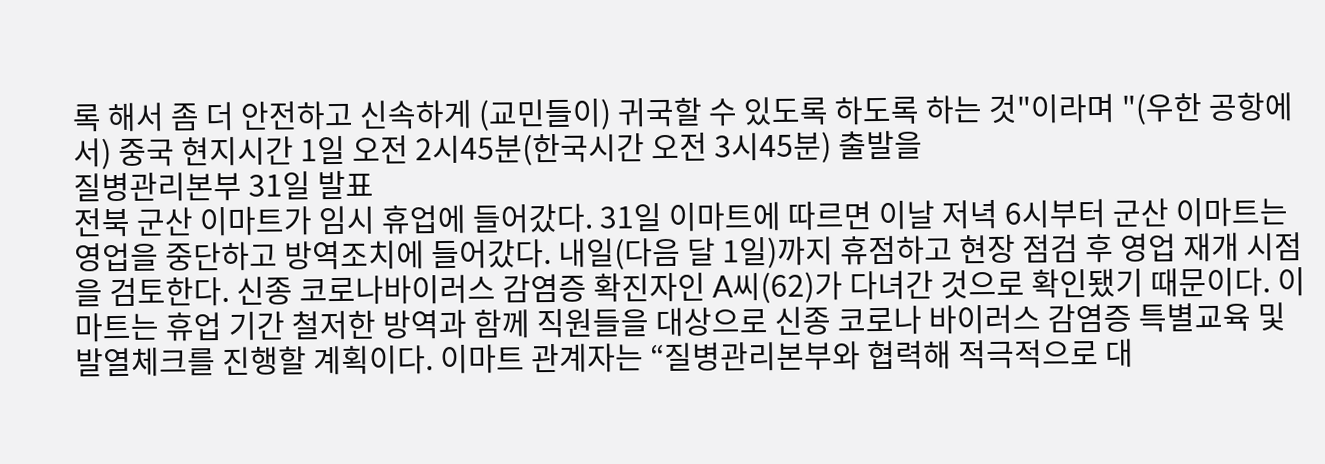록 해서 좀 더 안전하고 신속하게 (교민들이) 귀국할 수 있도록 하도록 하는 것"이라며 "(우한 공항에서) 중국 현지시간 1일 오전 2시45분(한국시간 오전 3시45분) 출발을
질병관리본부 31일 발표
전북 군산 이마트가 임시 휴업에 들어갔다. 31일 이마트에 따르면 이날 저녁 6시부터 군산 이마트는 영업을 중단하고 방역조치에 들어갔다. 내일(다음 달 1일)까지 휴점하고 현장 점검 후 영업 재개 시점을 검토한다. 신종 코로나바이러스 감염증 확진자인 A씨(62)가 다녀간 것으로 확인됐기 때문이다. 이마트는 휴업 기간 철저한 방역과 함께 직원들을 대상으로 신종 코로나 바이러스 감염증 특별교육 및 발열체크를 진행할 계획이다. 이마트 관계자는 “질병관리본부와 협력해 적극적으로 대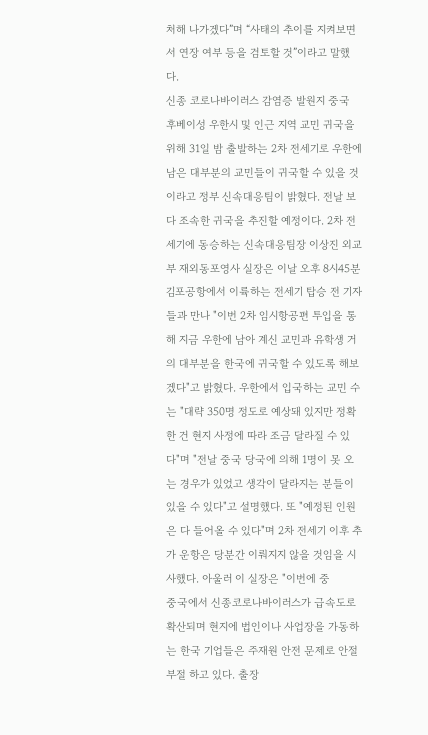처해 나가겠다”며 “사태의 추이를 지켜보면서 연장 여부 등을 검토할 것”이라고 말했다.
신종 코로나바이러스 감염증 발원지 중국 후베이성 우한시 및 인근 지역 교민 귀국을 위해 31일 밤 출발하는 2차 전세기로 우한에 남은 대부분의 교민들이 귀국할 수 있을 것이라고 정부 신속대응팀이 밝혔다. 전날 보다 조속한 귀국을 추진할 예정이다. 2차 전세기에 동승하는 신속대응팀장 이상진 외교부 재외동포영사 실장은 이날 오후 8시45분 김포공항에서 이륙하는 전세기 탑승 전 기자들과 만나 "이번 2차 임시항공편 투입을 통해 지금 우한에 남아 계신 교민과 유학생 거의 대부분을 한국에 귀국할 수 있도록 해보겠다"고 밝혔다. 우한에서 입국하는 교민 수는 "대략 350명 정도로 예상돼 있지만 정확한 건 현지 사정에 따라 조금 달라질 수 있다"며 "전날 중국 당국에 의해 1명이 못 오는 경우가 있었고 생각이 달라지는 분들이 있을 수 있다"고 설명했다. 또 "예정된 인원은 다 들어올 수 있다"며 2차 전세기 이후 추가 운항은 당분간 이뤄지지 않을 것임을 시사했다. 아울러 이 실장은 "이번에 중
중국에서 신종코로나바이러스가 급속도로 확산되며 현지에 법인이나 사업장을 가동하는 한국 기업들은 주재원 안전 문제로 안절부절 하고 있다. 출장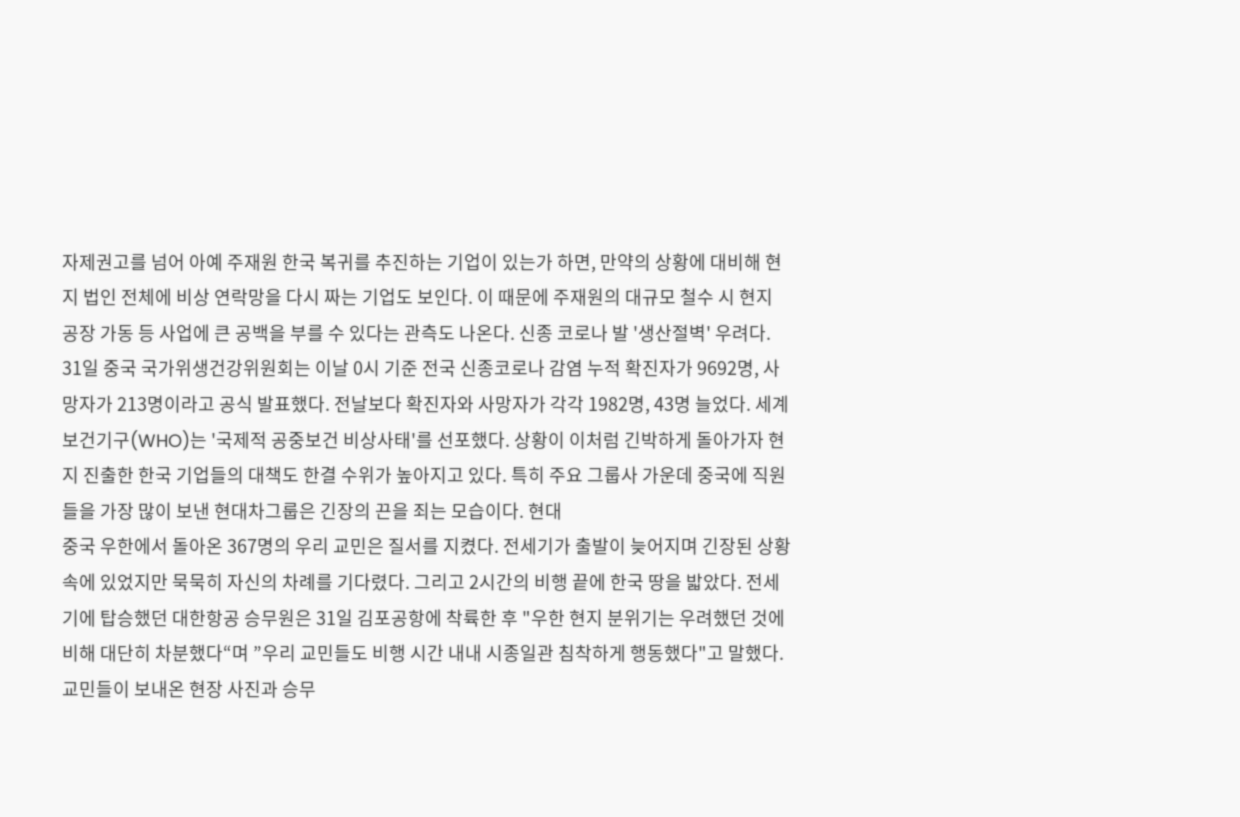자제권고를 넘어 아예 주재원 한국 복귀를 추진하는 기업이 있는가 하면, 만약의 상황에 대비해 현지 법인 전체에 비상 연락망을 다시 짜는 기업도 보인다. 이 때문에 주재원의 대규모 철수 시 현지 공장 가동 등 사업에 큰 공백을 부를 수 있다는 관측도 나온다. 신종 코로나 발 '생산절벽' 우려다. 31일 중국 국가위생건강위원회는 이날 0시 기준 전국 신종코로나 감염 누적 확진자가 9692명, 사망자가 213명이라고 공식 발표했다. 전날보다 확진자와 사망자가 각각 1982명, 43명 늘었다. 세계보건기구(WHO)는 '국제적 공중보건 비상사태'를 선포했다. 상황이 이처럼 긴박하게 돌아가자 현지 진출한 한국 기업들의 대책도 한결 수위가 높아지고 있다. 특히 주요 그룹사 가운데 중국에 직원들을 가장 많이 보낸 현대차그룹은 긴장의 끈을 죄는 모습이다. 현대
중국 우한에서 돌아온 367명의 우리 교민은 질서를 지켰다. 전세기가 출발이 늦어지며 긴장된 상황 속에 있었지만 묵묵히 자신의 차례를 기다렸다. 그리고 2시간의 비행 끝에 한국 땅을 밟았다. 전세기에 탑승했던 대한항공 승무원은 31일 김포공항에 착륙한 후 "우한 현지 분위기는 우려했던 것에 비해 대단히 차분했다“며 ”우리 교민들도 비행 시간 내내 시종일관 침착하게 행동했다"고 말했다. 교민들이 보내온 현장 사진과 승무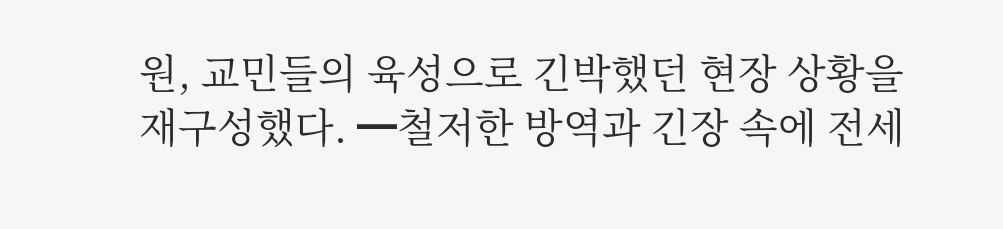원, 교민들의 육성으로 긴박했던 현장 상황을 재구성했다. ━철저한 방역과 긴장 속에 전세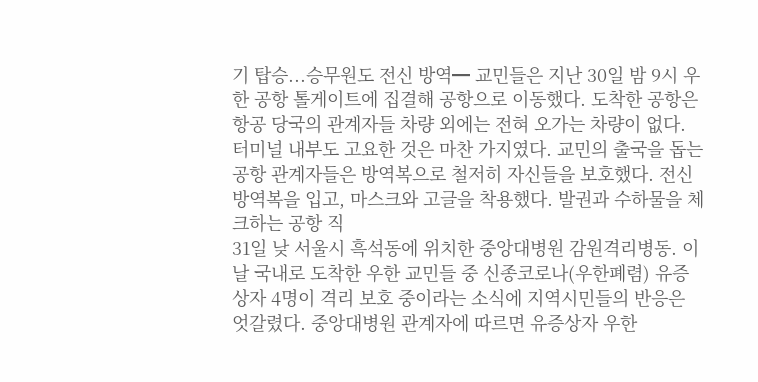기 탑승...승무원도 전신 방역━ 교민들은 지난 30일 밤 9시 우한 공항 톨게이트에 집결해 공항으로 이동했다. 도착한 공항은 항공 당국의 관계자들 차량 외에는 전혀 오가는 차량이 없다. 터미널 내부도 고요한 것은 마찬 가지였다. 교민의 출국을 돕는 공항 관계자들은 방역복으로 철저히 자신들을 보호했다. 전신 방역복을 입고, 마스크와 고글을 착용했다. 발권과 수하물을 체크하는 공항 직
31일 낮 서울시 흑석동에 위치한 중앙대병원 감원격리병동. 이날 국내로 도착한 우한 교민들 중 신종코로나(우한폐렴) 유증상자 4명이 격리 보호 중이라는 소식에 지역시민들의 반응은 엇갈렸다. 중앙대병원 관계자에 따르면 유증상자 우한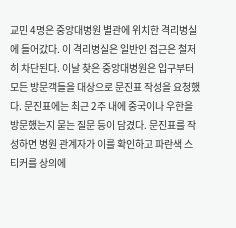교민 4명은 중앙대병원 별관에 위치한 격리병실에 들어갔다. 이 격리병실은 일반인 접근은 철저히 차단된다. 이날 찾은 중앙대병원은 입구부터 모든 방문객들을 대상으로 문진표 작성을 요청했다. 문진표에는 최근 2주 내에 중국이나 우한을 방문했는지 묻는 질문 등이 담겼다. 문진표를 작성하면 병원 관계자가 이를 확인하고 파란색 스티커를 상의에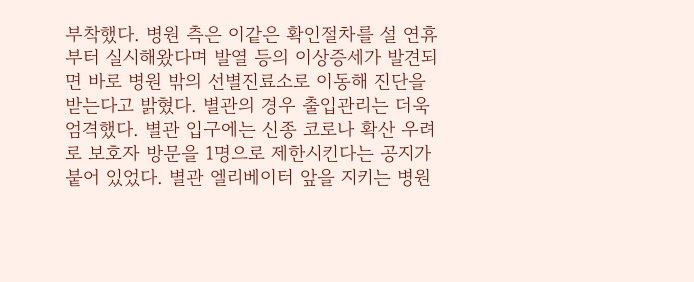부착했다. 병원 측은 이같은 확인절차를 설 연휴부터 실시해왔다며 발열 등의 이상증세가 발견되면 바로 병원 밖의 선별진료소로 이동해 진단을 받는다고 밝혔다. 별관의 경우 출입관리는 더욱 엄격했다. 별관 입구에는 신종 코로나 확산 우려로 보호자 방문을 1명으로 제한시킨다는 공지가 붙어 있었다. 별관 엘리베이터 앞을 지키는 병원